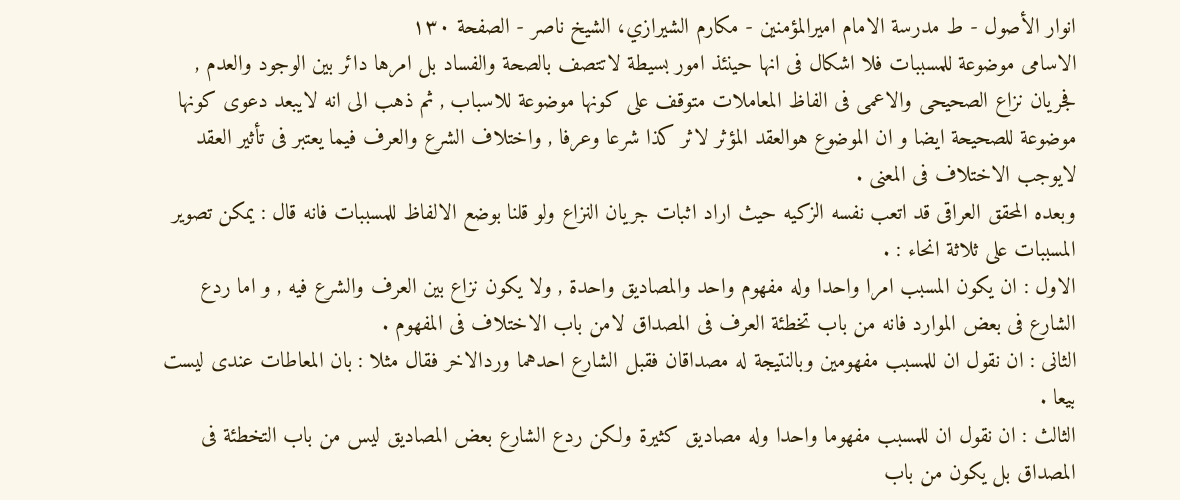انوار الأصول - ط مدرسة الامام اميرالمؤمنين - مكارم الشيرازي، الشيخ ناصر - الصفحة ١٣٠
الاسامى موضوعة للمسببات فلا اشكال فى انها حينئذ امور بسيطة لاتتصف بالصحة والفساد بل امرها دائر بين الوجود والعدم , فجريان نزاع الصحيحى والاعمى فى الفاظ المعاملات متوقف على كونها موضوعة للاسباب , ثم ذهب الى انه لايبعد دعوى كونها موضوعة للصحيحة ايضا و ان الموضوع هوالعقد المؤثر لاثر كذا شرعا وعرفا , واختلاف الشرع والعرف فيما يعتبر فى تأثير العقد لايوجب الاختلاف فى المعنى .
وبعده المحقق العراقى قد اتعب نفسه الزكيه حيث اراد اثبات جريان النزاع ولو قلنا بوضع الالفاظ للمسببات فانه قال : يمكن تصوير المسببات على ثلاثة انحاء : .
الاول : ان يكون المسبب امرا واحدا وله مفهوم واحد والمصاديق واحدة , ولا يكون نزاع بين العرف والشرع فيه , و اما ردع الشارع فى بعض الموارد فانه من باب تخطئة العرف فى المصداق لامن باب الاختلاف فى المفهوم .
الثانى : ان نقول ان للمسبب مفهومين وبالنتيجة له مصداقان فقبل الشارع احدهما وردالاخر فقال مثلا : بان المعاطات عندى ليست بيعا .
الثالث : ان نقول ان للمسبب مفهوما واحدا وله مصاديق كثيرة ولكن ردع الشارع بعض المصاديق ليس من باب التخطئة فى المصداق بل يكون من باب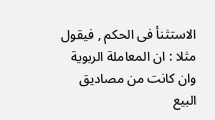الاستثنأ فى الحكم , فيقول مثلا : ان المعاملة الربوية وان كانت من مصاديق البيع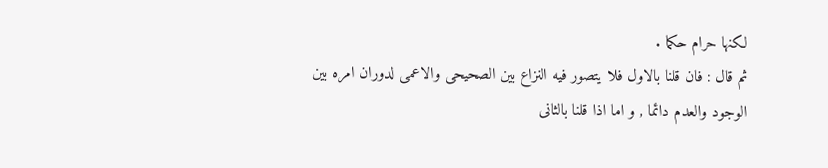لكنها حرام حكما .
ثم قال : فان قلنا بالاول فلا يتصور فيه النزاع بين الصحيحى والاعمى لدوران امره بين الوجود والعدم دائما , و اما اذا قلنا بالثانى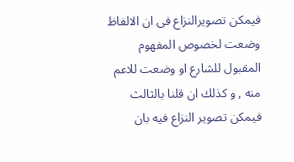فيمكن تصويرالنزاع فى ان الالفاظ وضعت لخصوص المفهوم المقبول للشارع او وضعت للاعم منه , و كذلك ان قلنا بالثالث فيمكن تصوير النزاع فيه بان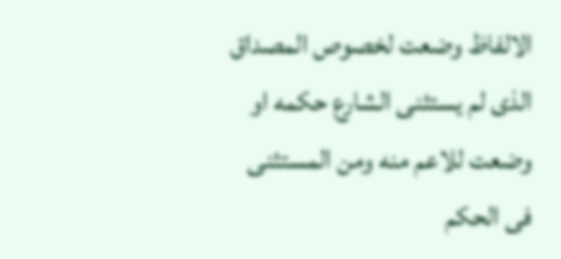الالفاظ وضعت لخصوص المصداق الذى لم يستثنى الشارع حكمه او وضعت للاعم منه ومن المستثنى فى الحكم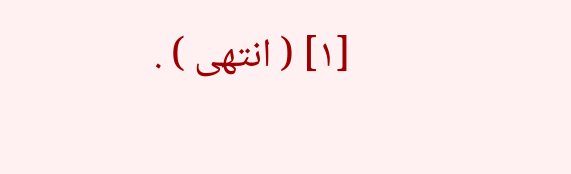[١] ( انتهى ) .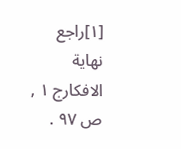[١]راجع نهاية الافكارج ١ , ص ٩٧ .